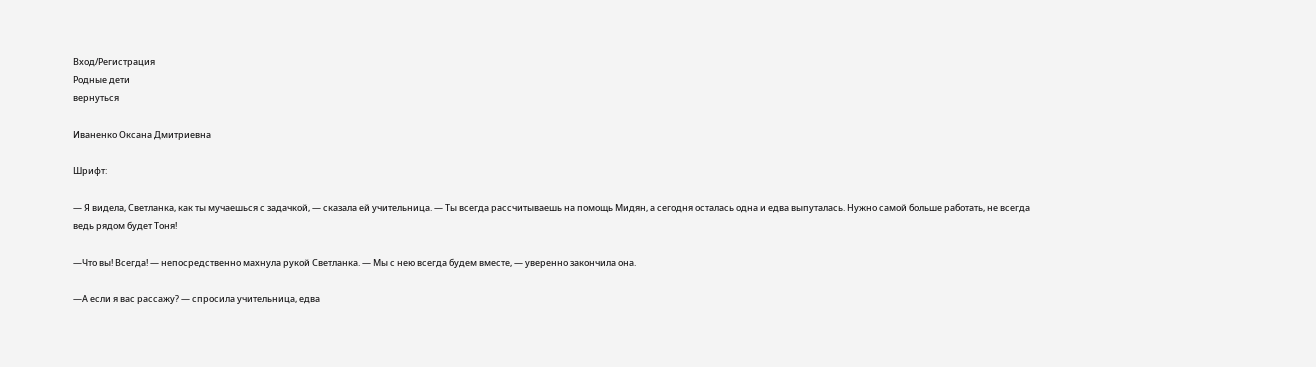Вход/Регистрация
Родные дети
вернуться

Иваненко Оксана Дмитриевна

Шрифт:

— Я видела, Светланка, как ты мучаешься с задачкой, — сказала ей учительница. — Ты всегда рассчитываешь на помощь Мидян, а сегодня осталась одна и едва выпуталась. Нужно самой больше работать, не всегда ведь рядом будет Тоня!

—Что вы! Всегда! — непосредственно махнула рукой Светланка. — Мы с нею всегда будем вместе, — уверенно закончила она.

—А если я вас рассажу? — спросила учительница, едва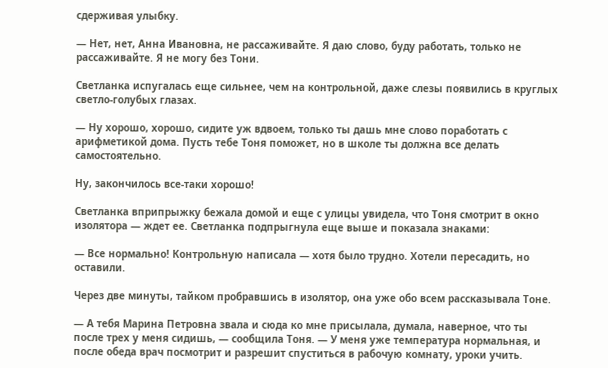сдерживая улыбку.

— Нет, нет, Анна Ивановна, не рассаживайте. Я даю слово, буду работать, только не рассаживайте. Я не могу без Тони.

Светланка испугалась еще сильнее, чем на контрольной, даже слезы появились в круглых светло-голубых глазах.

— Ну хорошо, хорошо, сидите уж вдвоем, только ты дашь мне слово поработать с арифметикой дома. Пусть тебе Тоня поможет, но в школе ты должна все делать самостоятельно.

Ну, закончилось все-таки хорошо!

Светланка вприпрыжку бежала домой и еще с улицы увидела, что Тоня смотрит в окно изолятора — ждет ее. Светланка подпрыгнула еще выше и показала знаками:

— Все нормально! Контрольную написала — хотя было трудно. Хотели пересадить, но оставили.

Через две минуты, тайком пробравшись в изолятор, она уже обо всем рассказывала Тоне.

— А тебя Марина Петровна звала и сюда ко мне присылала, думала, наверное, что ты после трех у меня сидишь, — сообщила Тоня. — У меня уже температура нормальная, и после обеда врач посмотрит и разрешит спуститься в рабочую комнату, уроки учить.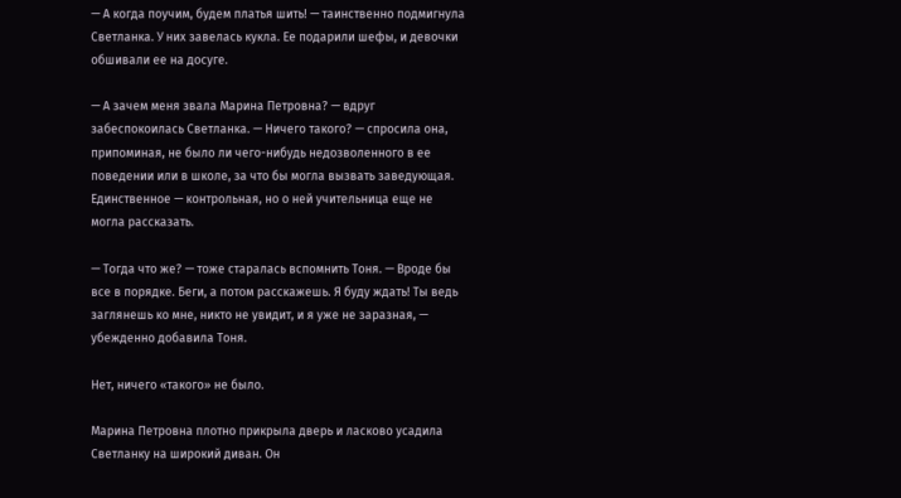— А когда поучим, будем платья шить! — таинственно подмигнула Светланка. У них завелась кукла. Ее подарили шефы, и девочки обшивали ее на досуге.

— А зачем меня звала Марина Петровна? — вдруг забеспокоилась Светланка. — Ничего такого? — спросила она, припоминая, не было ли чего-нибудь недозволенного в ее поведении или в школе, за что бы могла вызвать заведующая. Единственное — контрольная, но о ней учительница еще не могла рассказать.

— Тогда что же? — тоже старалась вспомнить Тоня. — Вроде бы все в порядке. Беги, а потом расскажешь. Я буду ждать! Ты ведь заглянешь ко мне, никто не увидит, и я уже не заразная, — убежденно добавила Тоня.

Нет, ничего «такого» не было.

Марина Петровна плотно прикрыла дверь и ласково усадила Светланку на широкий диван. Он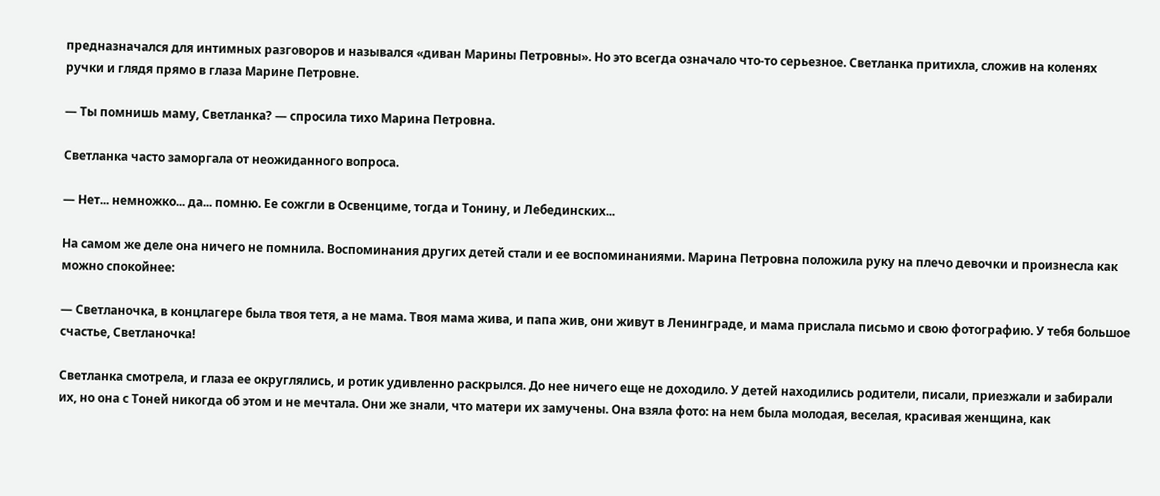предназначался для интимных разговоров и назывался «диван Марины Петровны». Но это всегда означало что-то серьезное. Светланка притихла, сложив на коленях ручки и глядя прямо в глаза Марине Петровне.

— Ты помнишь маму, Светланка? — спросила тихо Марина Петровна.

Светланка часто заморгала от неожиданного вопроса.

— Нет... немножко... да... помню. Ее сожгли в Освенциме, тогда и Тонину, и Лебединских...

На самом же деле она ничего не помнила. Воспоминания других детей стали и ее воспоминаниями. Марина Петровна положила руку на плечо девочки и произнесла как можно спокойнее:

— Светланочка, в концлагере была твоя тетя, а не мама. Твоя мама жива, и папа жив, они живут в Ленинграде, и мама прислала письмо и свою фотографию. У тебя большое счастье, Светланочка!

Светланка смотрела, и глаза ее округлялись, и ротик удивленно раскрылся. До нее ничего еще не доходило. У детей находились родители, писали, приезжали и забирали их, но она с Тоней никогда об этом и не мечтала. Они же знали, что матери их замучены. Она взяла фото: на нем была молодая, веселая, красивая женщина, как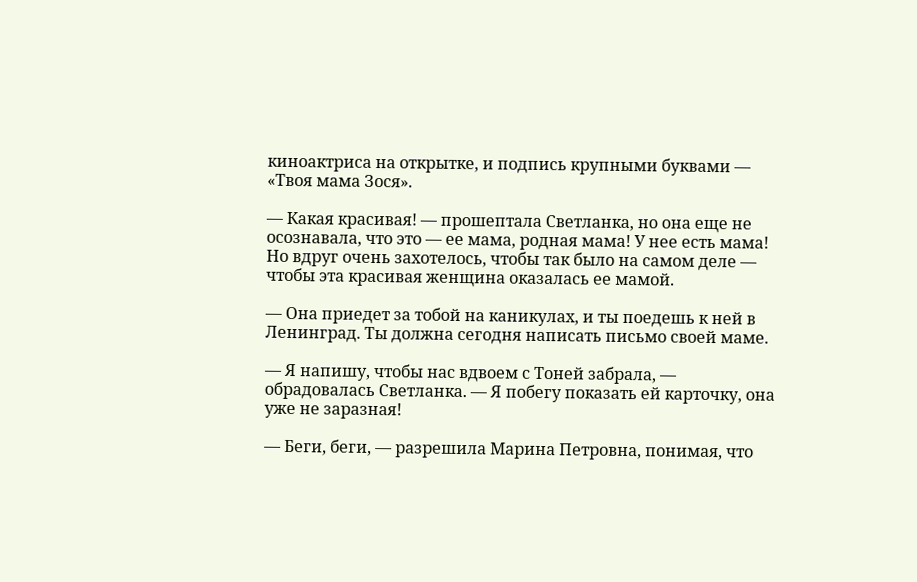киноактриса на открытке, и подпись крупными буквами — «Твоя мама Зося».

— Какая красивая! — прошептала Светланка, но она еще не осознавала, что это — ее мама, родная мама! У нее есть мама! Но вдруг очень захотелось, чтобы так было на самом деле — чтобы эта красивая женщина оказалась ее мамой.

— Она приедет за тобой на каникулах, и ты поедешь к ней в Ленинград. Ты должна сегодня написать письмо своей маме.

— Я напишу, чтобы нас вдвоем с Тоней забрала, — обрадовалась Светланка. — Я побегу показать ей карточку, она уже не заразная!

— Беги, беги, — разрешила Марина Петровна, понимая, что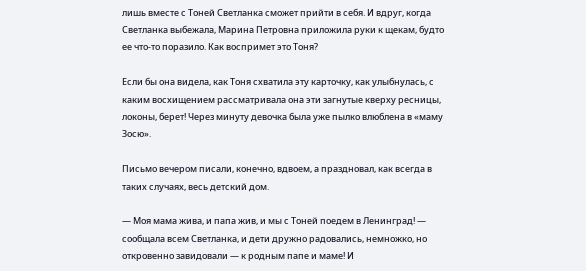лишь вместе с Тоней Светланка сможет прийти в себя. И вдруг, когда Светланка выбежала, Марина Петровна приложила руки к щекам, будто ее что-то поразило. Как воспримет это Тоня?

Если бы она видела, как Тоня схватила эту карточку, как улыбнулась, с каким восхищением рассматривала она эти загнутые кверху ресницы, локоны, берет! Через минуту девочка была уже пылко влюблена в «маму Зосю».

Письмо вечером писали, конечно, вдвоем, а праздновал, как всегда в таких случаях, весь детский дом.

— Моя мама жива, и папа жив, и мы с Тоней поедем в Ленинград! — сообщала всем Светланка, и дети дружно радовались, немножко, но откровенно завидовали — к родным папе и маме! И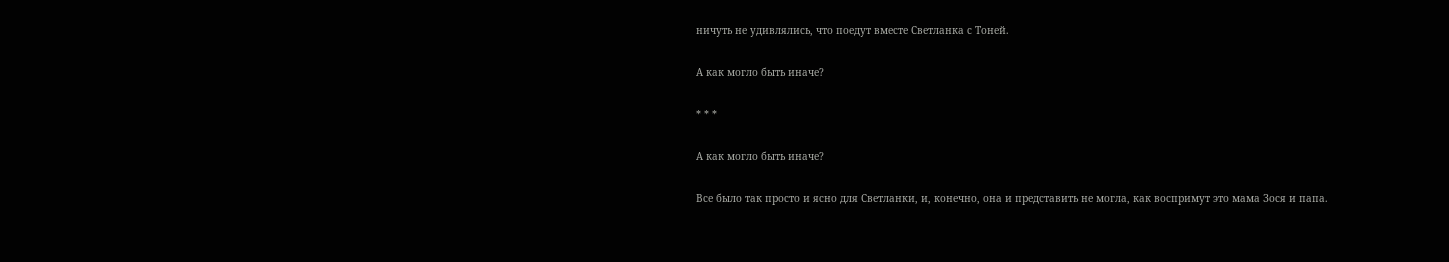ничуть не удивлялись, что поедут вместе Светланка с Тоней.

А как могло быть иначе?

* * *

А как могло быть иначе?

Все было так просто и ясно для Светланки, и, конечно, она и представить не могла, как воспримут это мама Зося и папа.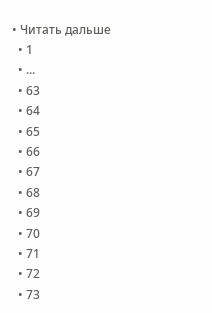• Читать дальше
  • 1
  • ...
  • 63
  • 64
  • 65
  • 66
  • 67
  • 68
  • 69
  • 70
  • 71
  • 72
  • 73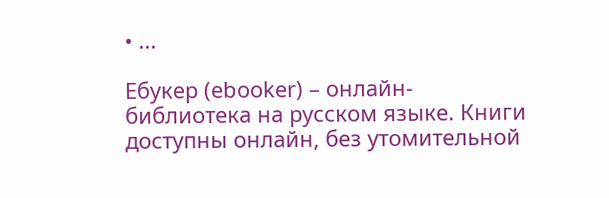• ...

Ебукер (ebooker) – онлайн-библиотека на русском языке. Книги доступны онлайн, без утомительной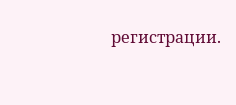регистрации.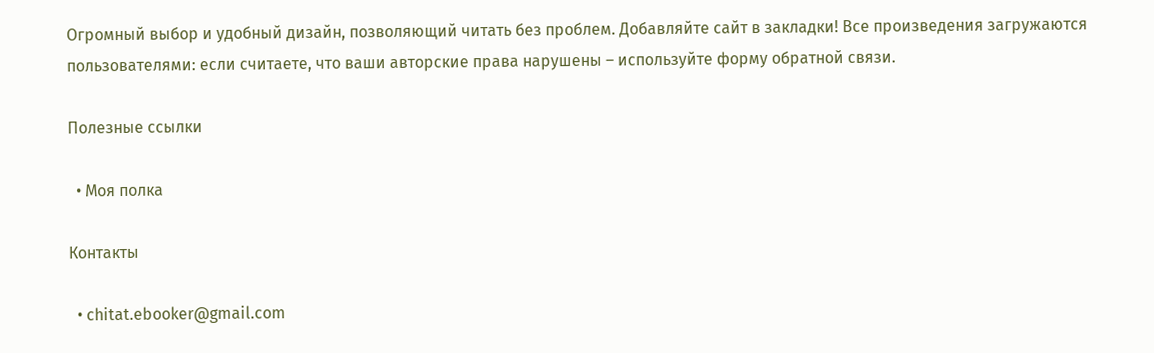Огромный выбор и удобный дизайн, позволяющий читать без проблем. Добавляйте сайт в закладки! Все произведения загружаются пользователями: если считаете, что ваши авторские права нарушены – используйте форму обратной связи.

Полезные ссылки

  • Моя полка

Контакты

  • chitat.ebooker@gmail.com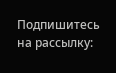Подпишитесь на рассылку: